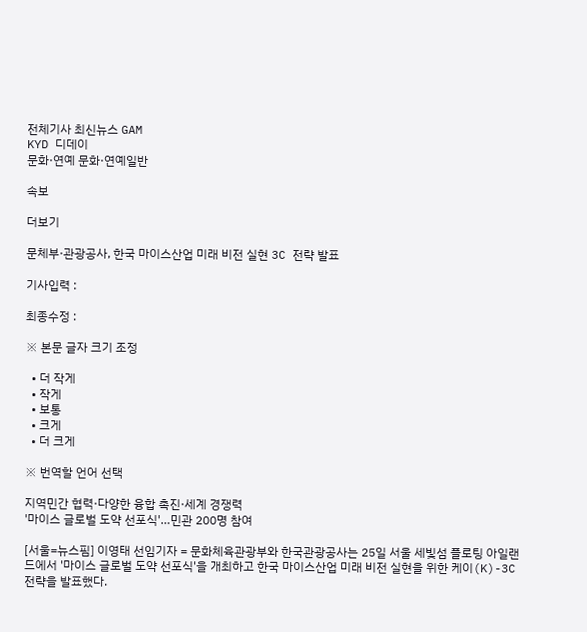전체기사 최신뉴스 GAM
KYD 디데이
문화·연예 문화·연예일반

속보

더보기

문체부·관광공사, 한국 마이스산업 미래 비전 실현 3C 전략 발표

기사입력 :

최종수정 :

※ 본문 글자 크기 조정

  • 더 작게
  • 작게
  • 보통
  • 크게
  • 더 크게

※ 번역할 언어 선택

지역민간 협력·다양한 융합 촉진·세계 경쟁력
'마이스 글로벌 도약 선포식'…민관 200명 참여

[서울=뉴스핌] 이영태 선임기자 = 문화체육관광부와 한국관광공사는 25일 서울 세빛섬 플로팅 아일랜드에서 '마이스 글로벌 도약 선포식'을 개최하고 한국 마이스산업 미래 비전 실현을 위한 케이(K)-3C 전략을 발표했다.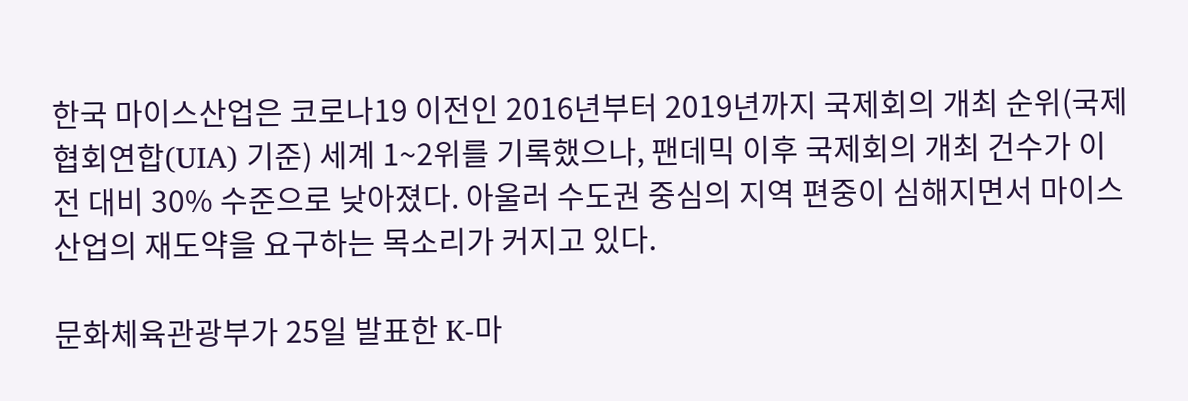한국 마이스산업은 코로나19 이전인 2016년부터 2019년까지 국제회의 개최 순위(국제협회연합(UIA) 기준) 세계 1~2위를 기록했으나, 팬데믹 이후 국제회의 개최 건수가 이전 대비 30% 수준으로 낮아졌다. 아울러 수도권 중심의 지역 편중이 심해지면서 마이스산업의 재도약을 요구하는 목소리가 커지고 있다.

문화체육관광부가 25일 발표한 K-마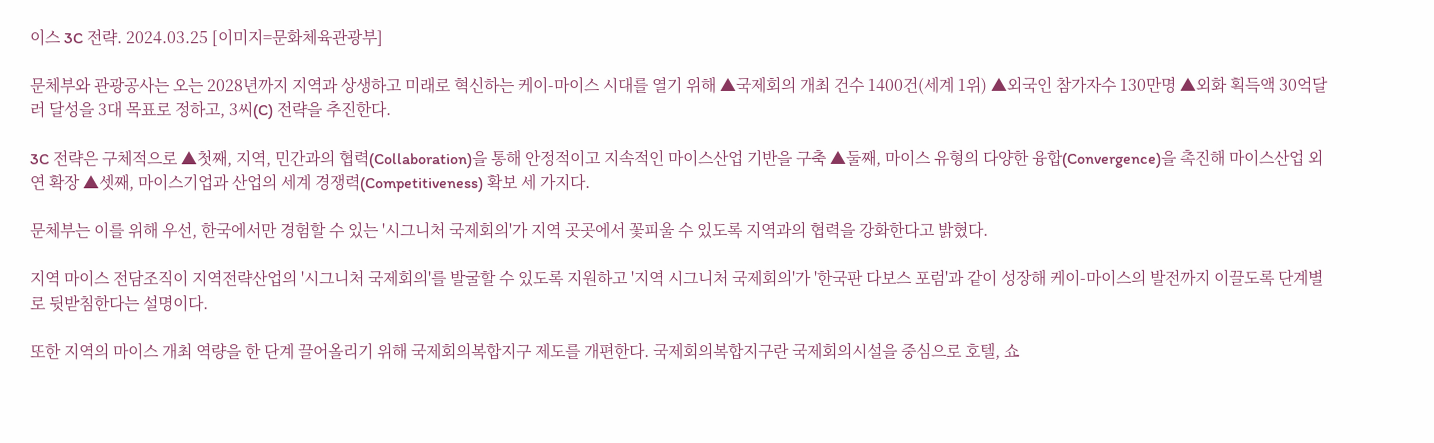이스 3C 전략. 2024.03.25 [이미지=문화체육관광부]

문체부와 관광공사는 오는 2028년까지 지역과 상생하고 미래로 혁신하는 케이-마이스 시대를 열기 위해 ▲국제회의 개최 건수 1400건(세계 1위) ▲외국인 참가자수 130만명 ▲외화 획득액 30억달러 달성을 3대 목표로 정하고, 3씨(C) 전략을 추진한다.

3C 전략은 구체적으로 ▲첫째, 지역, 민간과의 협력(Collaboration)을 통해 안정적이고 지속적인 마이스산업 기반을 구축 ▲둘째, 마이스 유형의 다양한 융합(Convergence)을 촉진해 마이스산업 외연 확장 ▲셋째, 마이스기업과 산업의 세계 경쟁력(Competitiveness) 확보 세 가지다.

문체부는 이를 위해 우선, 한국에서만 경험할 수 있는 '시그니처 국제회의'가 지역 곳곳에서 꽃피울 수 있도록 지역과의 협력을 강화한다고 밝혔다.

지역 마이스 전담조직이 지역전략산업의 '시그니처 국제회의'를 발굴할 수 있도록 지원하고 '지역 시그니처 국제회의'가 '한국판 다보스 포럼'과 같이 성장해 케이-마이스의 발전까지 이끌도록 단계별로 뒷받침한다는 설명이다.

또한 지역의 마이스 개최 역량을 한 단계 끌어올리기 위해 국제회의복합지구 제도를 개편한다. 국제회의복합지구란 국제회의시설을 중심으로 호텔, 쇼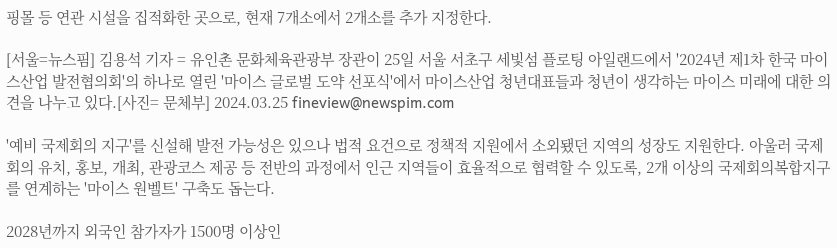핑몰 등 연관 시설을 집적화한 곳으로, 현재 7개소에서 2개소를 추가 지정한다.

[서울=뉴스핌] 김용석 기자 = 유인촌 문화체육관광부 장관이 25일 서울 서초구 세빛섬 플로팅 아일랜드에서 '2024년 제1차 한국 마이스산업 발전협의회'의 하나로 열린 '마이스 글로벌 도약 선포식'에서 마이스산업 청년대표들과 청년이 생각하는 마이스 미래에 대한 의견을 나누고 있다.[사진= 문체부] 2024.03.25 fineview@newspim.com

'예비 국제회의 지구'를 신설해 발전 가능성은 있으나 법적 요건으로 정책적 지원에서 소외됐던 지역의 성장도 지원한다. 아울러 국제회의 유치, 홍보, 개최, 관광코스 제공 등 전반의 과정에서 인근 지역들이 효율적으로 협력할 수 있도록, 2개 이상의 국제회의복합지구를 연계하는 '마이스 원벨트' 구축도 돕는다.

2028년까지 외국인 참가자가 1500명 이상인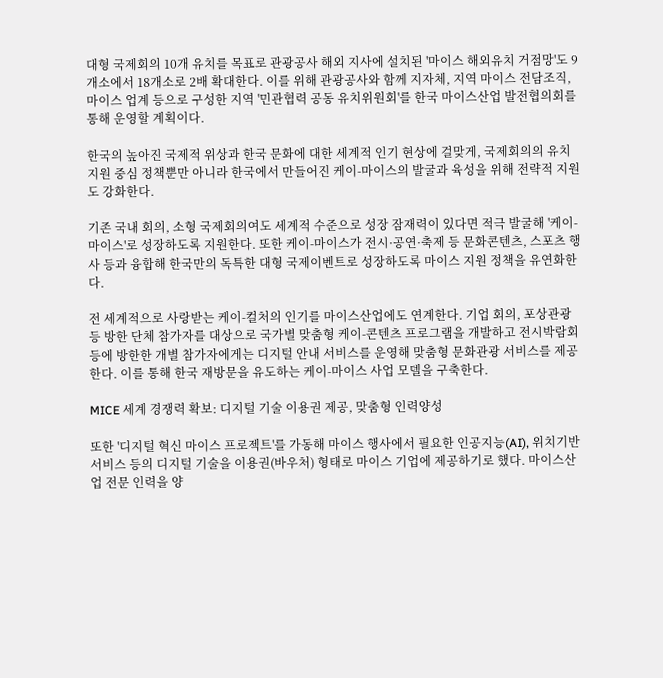대형 국제회의 10개 유치를 목표로 관광공사 해외 지사에 설치된 '마이스 해외유치 거점망'도 9개소에서 18개소로 2배 확대한다. 이를 위해 관광공사와 함께 지자체, 지역 마이스 전담조직, 마이스 업계 등으로 구성한 지역 '민관협력 공동 유치위원회'를 한국 마이스산업 발전협의회를 통해 운영할 계획이다.

한국의 높아진 국제적 위상과 한국 문화에 대한 세계적 인기 현상에 걸맞게, 국제회의의 유치 지원 중심 정책뿐만 아니라 한국에서 만들어진 케이-마이스의 발굴과 육성을 위해 전략적 지원도 강화한다.

기존 국내 회의, 소형 국제회의여도 세계적 수준으로 성장 잠재력이 있다면 적극 발굴해 '케이-마이스'로 성장하도록 지원한다. 또한 케이-마이스가 전시·공연·축제 등 문화콘텐츠, 스포츠 행사 등과 융합해 한국만의 독특한 대형 국제이벤트로 성장하도록 마이스 지원 정책을 유연화한다.

전 세계적으로 사랑받는 케이-컬처의 인기를 마이스산업에도 연계한다. 기업 회의, 포상관광 등 방한 단체 참가자를 대상으로 국가별 맞춤형 케이-콘텐츠 프로그램을 개발하고 전시박람회 등에 방한한 개별 참가자에게는 디지털 안내 서비스를 운영해 맞춤형 문화관광 서비스를 제공한다. 이를 통해 한국 재방문을 유도하는 케이-마이스 사업 모델을 구축한다.

MICE 세계 경쟁력 확보: 디지털 기술 이용권 제공, 맞춤형 인력양성

또한 '디지털 혁신 마이스 프로젝트'를 가동해 마이스 행사에서 필요한 인공지능(AI), 위치기반 서비스 등의 디지털 기술을 이용권(바우처) 형태로 마이스 기업에 제공하기로 했다. 마이스산업 전문 인력을 양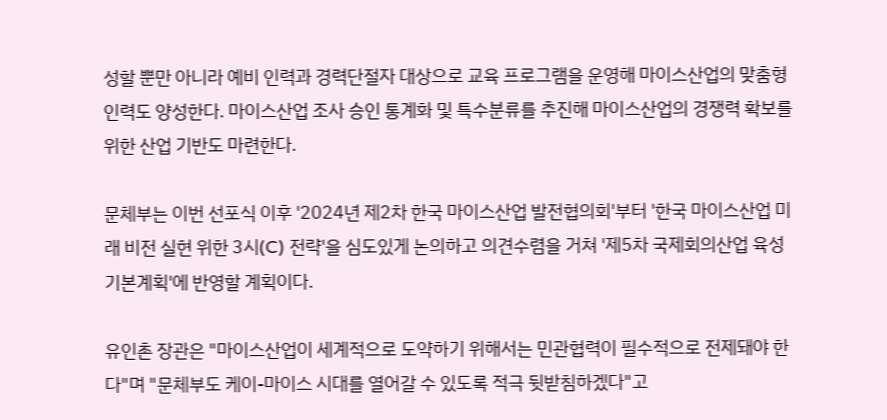성할 뿐만 아니라 예비 인력과 경력단절자 대상으로 교육 프로그램을 운영해 마이스산업의 맞춤형 인력도 양성한다. 마이스산업 조사 승인 통계화 및 특수분류를 추진해 마이스산업의 경쟁력 확보를 위한 산업 기반도 마련한다.

문체부는 이번 선포식 이후 '2024년 제2차 한국 마이스산업 발전협의회'부터 '한국 마이스산업 미래 비전 실현 위한 3시(C) 전략'을 심도있게 논의하고 의견수렴을 거쳐 '제5차 국제회의산업 육성 기본계획'에 반영할 계획이다.

유인촌 장관은 "마이스산업이 세계적으로 도약하기 위해서는 민관협력이 필수적으로 전제돼야 한다"며 "문체부도 케이-마이스 시대를 열어갈 수 있도록 적극 뒷받침하겠다"고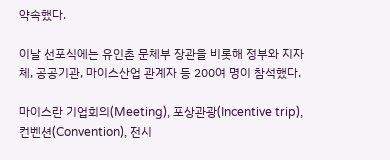약속했다.

이날 선포식에는 유인촌 문체부 장관을 비롯해 정부와 지자체, 공공기관, 마이스산업 관계자 등 200여 명이 참석했다.

마이스란 기업회의(Meeting), 포상관광(Incentive trip), 컨벤션(Convention), 전시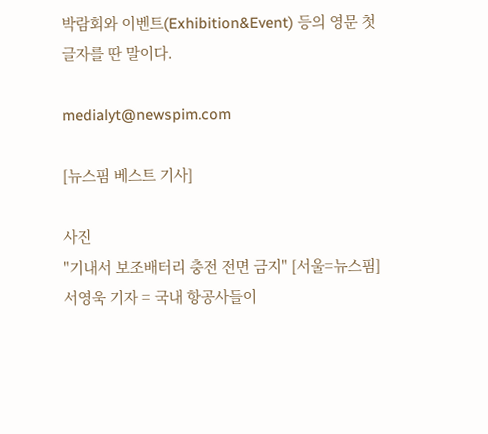박람회와 이벤트(Exhibition&Event) 등의 영문 첫 글자를 딴 말이다.

medialyt@newspim.com

[뉴스핌 베스트 기사]

사진
"기내서 보조배터리 충전 전면 금지" [서울=뉴스핌] 서영욱 기자 = 국내 항공사들이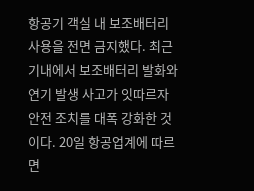항공기 객실 내 보조배터리 사용을 전면 금지했다. 최근 기내에서 보조배터리 발화와 연기 발생 사고가 잇따르자 안전 조치를 대폭 강화한 것이다. 20일 항공업계에 따르면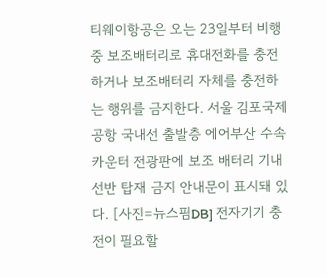티웨이항공은 오는 23일부터 비행 중 보조배터리로 휴대전화를 충전하거나 보조배터리 자체를 충전하는 행위를 금지한다. 서울 김포국제공항 국내선 출발층 에어부산 수속카운터 전광판에 보조 배터리 기내 선반 탑재 금지 안내문이 표시돼 있다. [사진=뉴스핌DB] 전자기기 충전이 필요할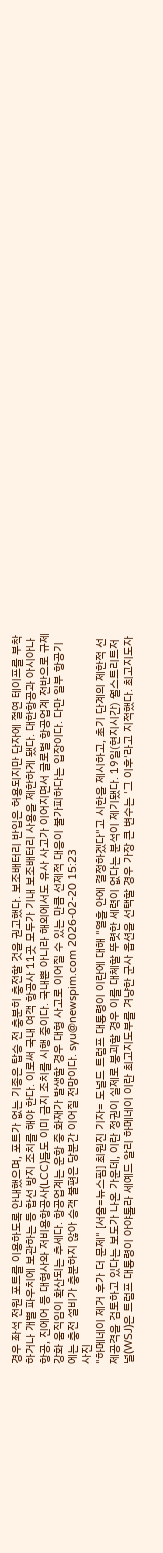경우 좌석 전원 포트를 이용하도록 안내했으며, 포트가 없는 기종은 탑승 전 충분히 충전할 것을 권고했다. 보조배터리 반입은 허용되지만 단자에 절연 테이프를 부착하거나 개별 파우치에 보관하는 등 합선 방지 조치를 해야 한다. 이로써 국내 여객 항공사 11곳 모두가 기내 보조배터리 사용을 제한하게 됐다. 대한항공과 아시아나항공, 진에어 등 대형사와 저비용항공사(LCC)들도 이미 금지 조치를 시행 중이다. 국내뿐 아니라 해외에서도 유사 사고가 이어지면서 글로벌 항공업계 전반으로 규제 강화 움직임이 확산되는 추세다. 항공업계는 운항 중 화재가 발생할 경우 대형 사고로 이어질 수 있는 만큼 선제적 대응이 불가피하다는 입장이다. 다만 일부 항공기에는 충전 설비가 충분하지 않아 승객 불편은 당분간 이어질 전망이다. syu@newspim.com 2026-02-20 15:23
사진
"하메네이 제거 후가 더 문제" [서울=뉴스핌] 최원진 기자= 도널드 트럼프 대통령이 이란에 대해 "열흘 안에 결정하겠다"고 시한을 제시하고, 초기 단계의 제한적 선제공격을 검토하고 있다는 보도가 나온 가운데, 이란 정권이 실제로 붕괴할 경우 이를 대체할 뚜렷한 세력이 없다는 분석이 제기됐다. 19일(현지시간) 월스트리트저널(WSJ)은 트럼프 대통령이 아야톨라 세예드 알리 하메네이 이란 최고지도부를 겨냥한 군사 옵션을 선택할 경우 가장 큰 변수는 '그 이후'라고 지적했다. 최고지도자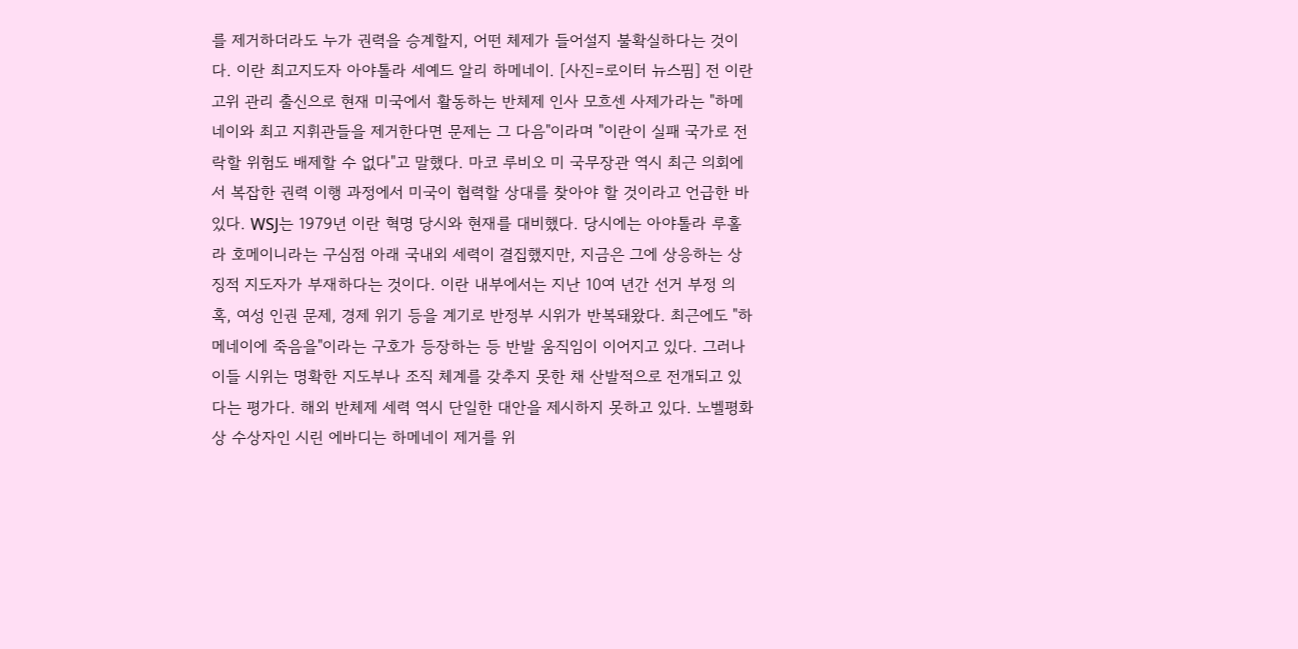를 제거하더라도 누가 권력을 승계할지, 어떤 체제가 들어설지 불확실하다는 것이다. 이란 최고지도자 아야톨라 세예드 알리 하메네이. [사진=로이터 뉴스핌] 전 이란 고위 관리 출신으로 현재 미국에서 활동하는 반체제 인사 모흐센 사제가라는 "하메네이와 최고 지휘관들을 제거한다면 문제는 그 다음"이라며 "이란이 실패 국가로 전락할 위험도 배제할 수 없다"고 말했다. 마코 루비오 미 국무장관 역시 최근 의회에서 복잡한 권력 이행 과정에서 미국이 협력할 상대를 찾아야 할 것이라고 언급한 바 있다. WSJ는 1979년 이란 혁명 당시와 현재를 대비했다. 당시에는 아야톨라 루홀라 호메이니라는 구심점 아래 국내외 세력이 결집했지만, 지금은 그에 상응하는 상징적 지도자가 부재하다는 것이다. 이란 내부에서는 지난 10여 년간 선거 부정 의혹, 여성 인권 문제, 경제 위기 등을 계기로 반정부 시위가 반복돼왔다. 최근에도 "하메네이에 죽음을"이라는 구호가 등장하는 등 반발 움직임이 이어지고 있다. 그러나 이들 시위는 명확한 지도부나 조직 체계를 갖추지 못한 채 산발적으로 전개되고 있다는 평가다. 해외 반체제 세력 역시 단일한 대안을 제시하지 못하고 있다. 노벨평화상 수상자인 시린 에바디는 하메네이 제거를 위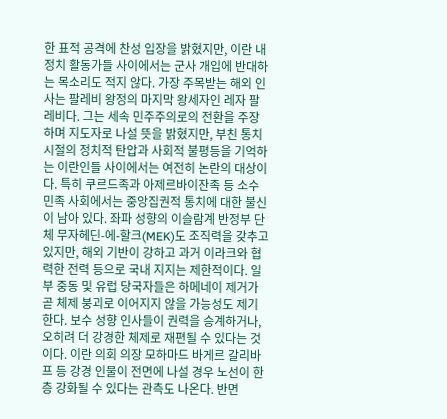한 표적 공격에 찬성 입장을 밝혔지만, 이란 내 정치 활동가들 사이에서는 군사 개입에 반대하는 목소리도 적지 않다. 가장 주목받는 해외 인사는 팔레비 왕정의 마지막 왕세자인 레자 팔레비다. 그는 세속 민주주의로의 전환을 주장하며 지도자로 나설 뜻을 밝혔지만, 부친 통치 시절의 정치적 탄압과 사회적 불평등을 기억하는 이란인들 사이에서는 여전히 논란의 대상이다. 특히 쿠르드족과 아제르바이잔족 등 소수 민족 사회에서는 중앙집권적 통치에 대한 불신이 남아 있다. 좌파 성향의 이슬람계 반정부 단체 무자헤딘-에-할크(MEK)도 조직력을 갖추고 있지만, 해외 기반이 강하고 과거 이라크와 협력한 전력 등으로 국내 지지는 제한적이다. 일부 중동 및 유럽 당국자들은 하메네이 제거가 곧 체제 붕괴로 이어지지 않을 가능성도 제기한다. 보수 성향 인사들이 권력을 승계하거나, 오히려 더 강경한 체제로 재편될 수 있다는 것이다. 이란 의회 의장 모하마드 바게르 갈리바프 등 강경 인물이 전면에 나설 경우 노선이 한층 강화될 수 있다는 관측도 나온다. 반면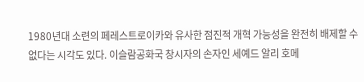1980년대 소련의 페레스트로이카와 유사한 점진적 개혁 가능성을 완전히 배제할 수 없다는 시각도 있다. 이슬람공화국 창시자의 손자인 세예드 알리 호메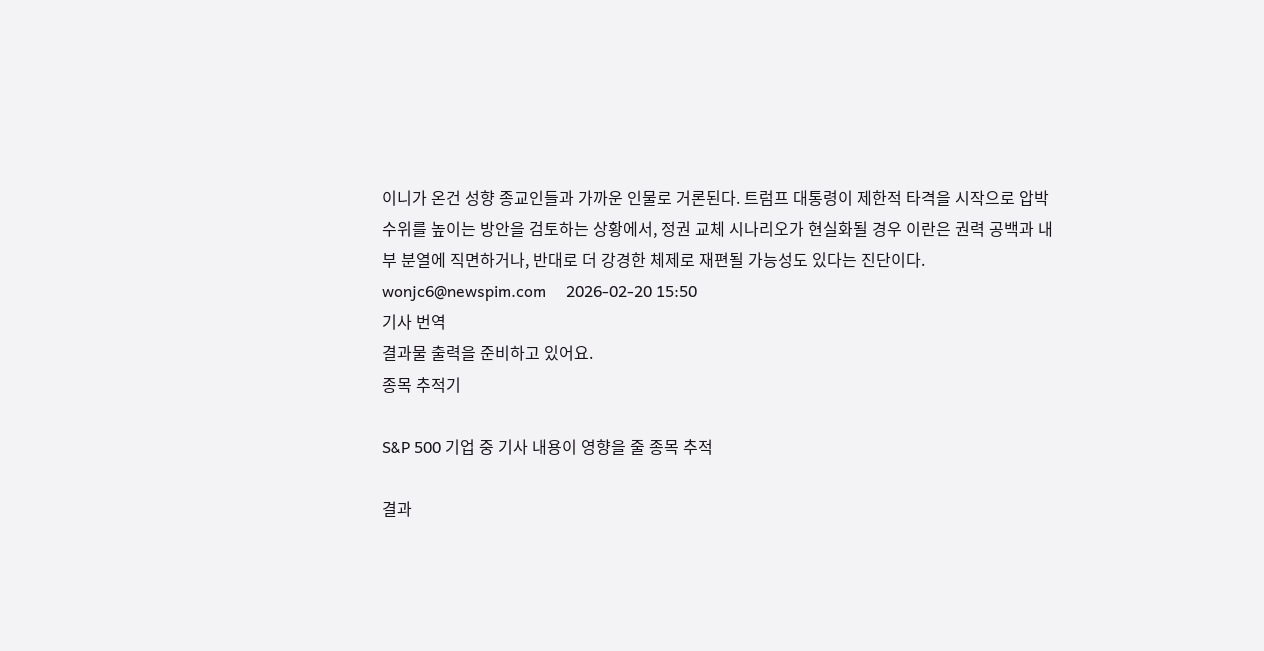이니가 온건 성향 종교인들과 가까운 인물로 거론된다. 트럼프 대통령이 제한적 타격을 시작으로 압박 수위를 높이는 방안을 검토하는 상황에서, 정권 교체 시나리오가 현실화될 경우 이란은 권력 공백과 내부 분열에 직면하거나, 반대로 더 강경한 체제로 재편될 가능성도 있다는 진단이다. wonjc6@newspim.com     2026-02-20 15:50
기사 번역
결과물 출력을 준비하고 있어요.
종목 추적기

S&P 500 기업 중 기사 내용이 영향을 줄 종목 추적

결과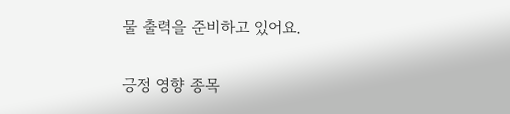물 출력을 준비하고 있어요.

긍정 영향 종목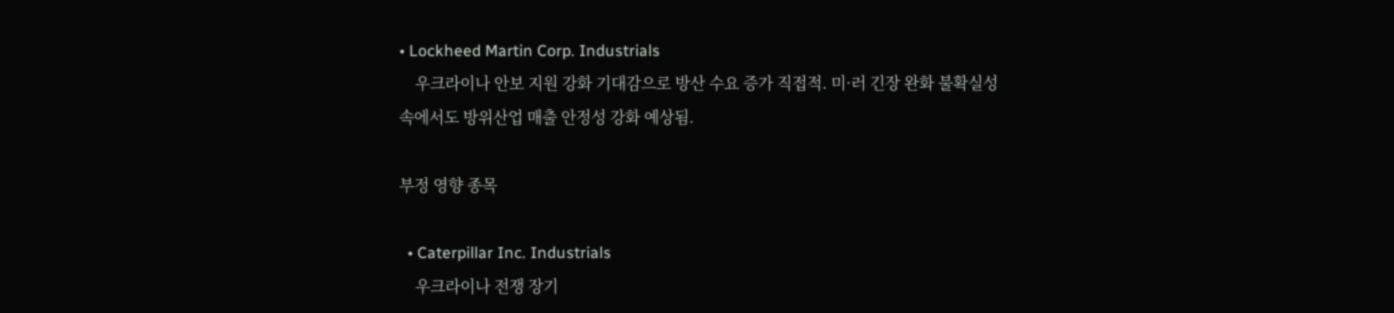• Lockheed Martin Corp. Industrials
    우크라이나 안보 지원 강화 기대감으로 방산 수요 증가 직접적. 미·러 긴장 완화 불확실성 속에서도 방위산업 매출 안정성 강화 예상됨.

부정 영향 종목

  • Caterpillar Inc. Industrials
    우크라이나 전쟁 장기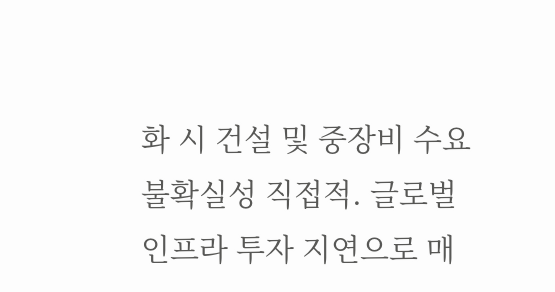화 시 건설 및 중장비 수요 불확실성 직접적. 글로벌 인프라 투자 지연으로 매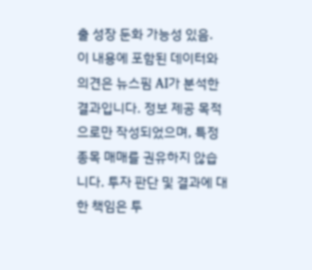출 성장 둔화 가능성 있음.
이 내용에 포함된 데이터와 의견은 뉴스핌 AI가 분석한 결과입니다. 정보 제공 목적으로만 작성되었으며, 특정 종목 매매를 권유하지 않습니다. 투자 판단 및 결과에 대한 책임은 투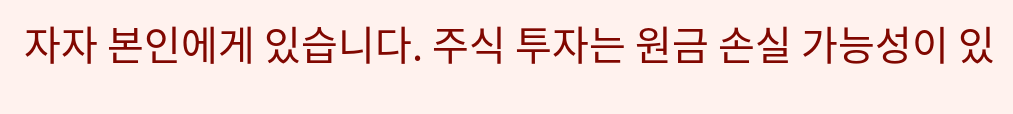자자 본인에게 있습니다. 주식 투자는 원금 손실 가능성이 있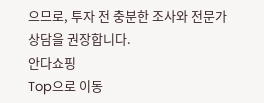으므로, 투자 전 충분한 조사와 전문가 상담을 권장합니다.
안다쇼핑
Top으로 이동